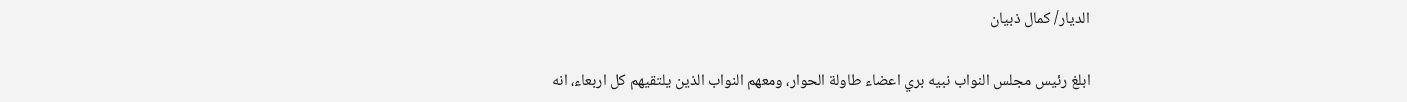الديار/ كمال ذبيان

ابلغ رئيس مجلس النواب نبيه بري اعضاء طاولة الحوار، ومعهم النواب الذين يلتقيهم كل اربعاء، انه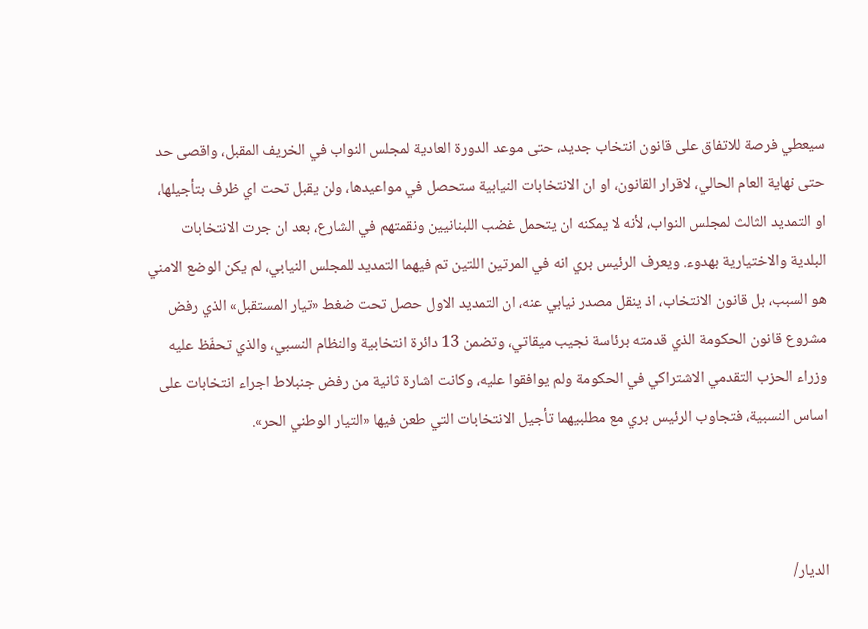سيعطي فرصة للاتفاق على قانون انتخاب جديد، حتى موعد الدورة العادية لمجلس النواب في الخريف المقبل، واقصى حد حتى نهاية العام الحالي، لاقرار القانون، او ان الانتخابات النيابية ستحصل في مواعيدها، ولن يقبل تحت اي ظرف بتأجيلها، او التمديد الثالث لمجلس النواب، لأنه لا يمكنه ان يتحمل غضب اللبنانيين ونقمتهم في الشارع، بعد ان جرت الانتخابات البلدية والاختيارية بهدوء. ويعرف الرئيس بري انه في المرتين اللتين تم فيهما التمديد للمجلس النيابي، لم يكن الوضع الامني هو السبب، بل قانون الانتخاب، اذ ينقل مصدر نيابي عنه، ان التمديد الاول حصل تحت ضغط «تيار المستقبل» الذي رفض مشروع قانون الحكومة الذي قدمته برئاسة نجيب ميقاتي، وتضمن 13 دائرة انتخابية والنظام النسبي، والذي تحفّظ عليه وزراء الحزب التقدمي الاشتراكي في الحكومة ولم يوافقوا عليه، وكانت اشارة ثانية من رفض جنبلاط اجراء انتخابات على اساس النسبية، فتجاوب الرئيس بري مع مطلبيهما تأجيل الانتخابات التي طعن فيها «التيار الوطني الحر».



الديار/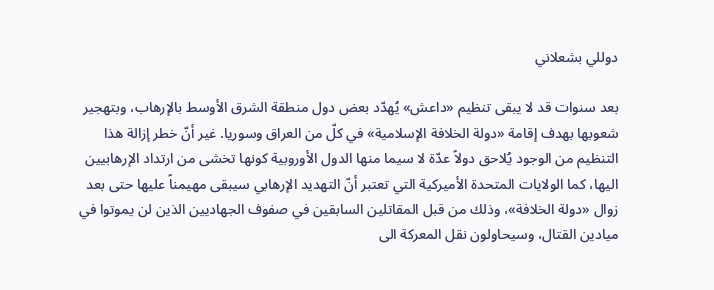دوللي بشعلاني

بعد سنوات قد لا يبقى تنظيم «داعش» يُهدّد بعض دول منطقة الشرق الأوسط بالإرهاب، وبتهجير شعوبها بهدف إقامة «دولة الخلافة الإسلامية» في كلّ من العراق وسوريا. غير أنّ خطر إزالة هذا التنظيم من الوجود يُلاحق دولاً عدّة لا سيما منها الدول الأوروبية كونها تخشى من ارتداد الإرهابيين اليها، كما الولايات المتحدة الأميركية التي تعتبر أنّ التهديد الإرهابي سيبقى مهيمناً عليها حتى بعد زوال «دولة الخلافة»، وذلك من قبل المقاتلين السابقين في صفوف الجهاديين الذين لن يموتوا في ميادين القتال، وسيحاولون نقل المعركة الى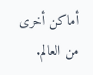أماكن أخرى من العالم.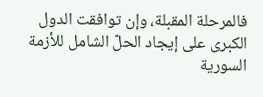فالمرحلة المقبلة، وإن توافقت الدول الكبرى على إيجاد الحلّ الشامل للأزمة السورية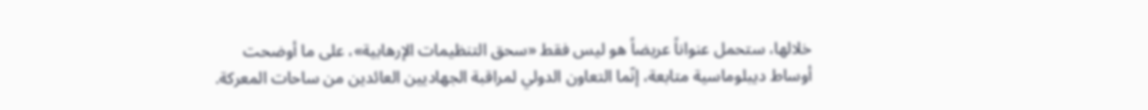خلالها، ستحمل عنواناً عريضاً هو ليس فقط «سحق التنظيمات الإرهابية»، على ما أوضحت أوساط ديبلوماسية متابعة، إنّما التعاون الدولي لمراقبة الجهاديين العائدين من ساحات المعركة.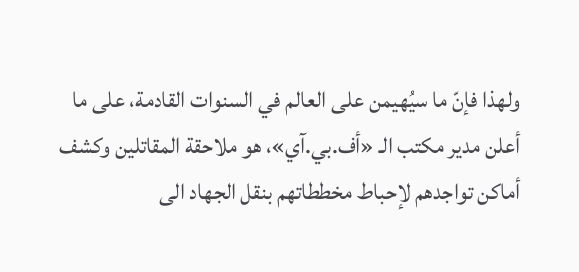ولهذا فإنّ ما سيُهيمن على العالم في السنوات القادمة، على ما أعلن مدير مكتب الـ «أف.بي.آي»، هو ملاحقة المقاتلين وكشف أماكن تواجدهم لإحباط مخططاتهم بنقل الجهاد الى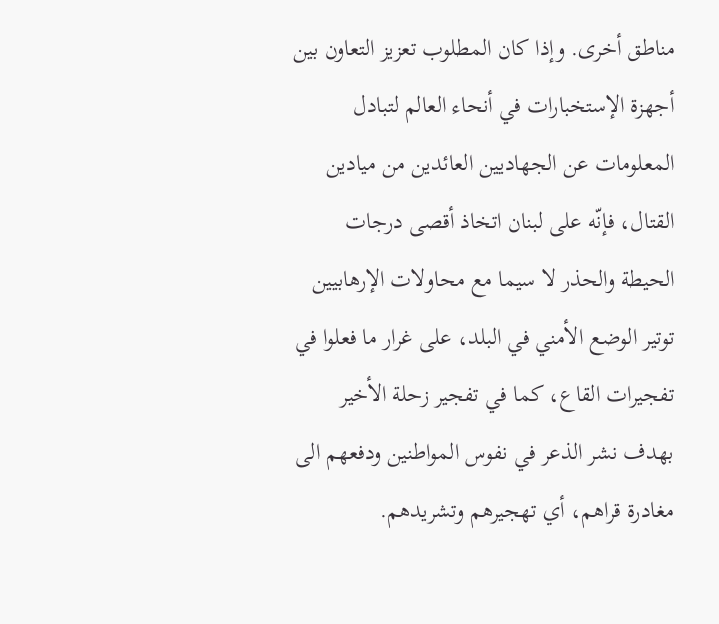مناطق أخرى. وإذا كان المطلوب تعزيز التعاون بين أجهزة الإستخبارات في أنحاء العالم لتبادل المعلومات عن الجهاديين العائدين من ميادين القتال، فإنّه على لبنان اتخاذ أقصى درجات الحيطة والحذر لا سيما مع محاولات الإرهابيين توتير الوضع الأمني في البلد، على غرار ما فعلوا في تفجيرات القاع، كما في تفجير زحلة الأخير بهدف نشر الذعر في نفوس المواطنين ودفعهم الى مغادرة قراهم، أي تهجيرهم وتشريدهم.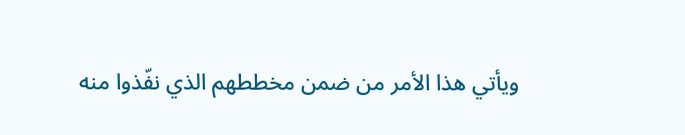ويأتي هذا الأمر من ضمن مخططهم الذي نفّذوا منه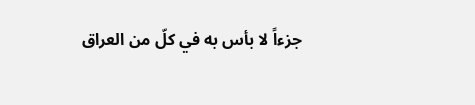جزءاً لا بأس به في كلّ من العراق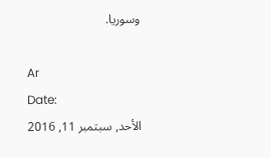وسوريا.

Ar
Date:
الأحد, سبتمبر 11, 2016